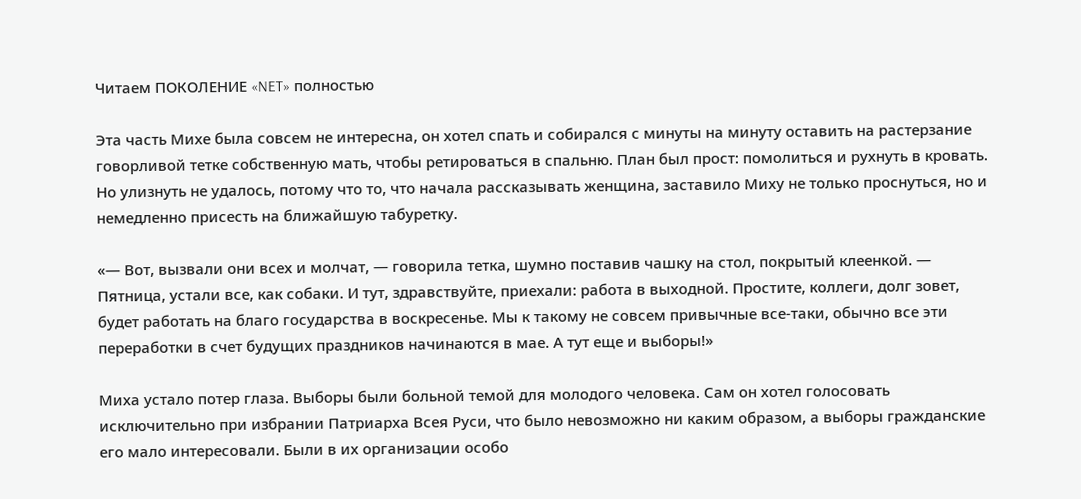Читаем ПОКОЛЕНИЕ «NET» полностью

Эта часть Михе была совсем не интересна, он хотел спать и собирался с минуты на минуту оставить на растерзание говорливой тетке собственную мать, чтобы ретироваться в спальню. План был прост: помолиться и рухнуть в кровать. Но улизнуть не удалось, потому что то, что начала рассказывать женщина, заставило Миху не только проснуться, но и немедленно присесть на ближайшую табуретку.

«— Вот, вызвали они всех и молчат, — говорила тетка, шумно поставив чашку на стол, покрытый клеенкой. — Пятница, устали все, как собаки. И тут, здравствуйте, приехали: работа в выходной. Простите, коллеги, долг зовет, будет работать на благо государства в воскресенье. Мы к такому не совсем привычные все-таки, обычно все эти переработки в счет будущих праздников начинаются в мае. А тут еще и выборы!»

Миха устало потер глаза. Выборы были больной темой для молодого человека. Сам он хотел голосовать исключительно при избрании Патриарха Всея Руси, что было невозможно ни каким образом, а выборы гражданские его мало интересовали. Были в их организации особо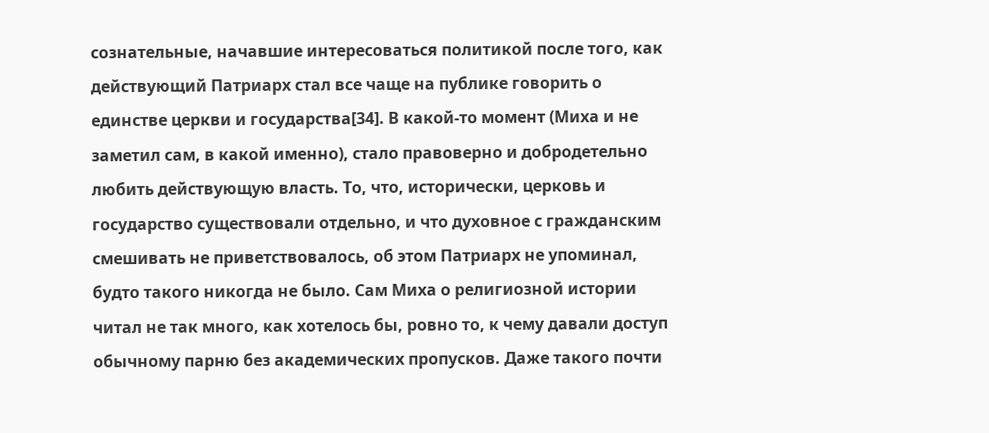сознательные, начавшие интересоваться политикой после того, как действующий Патриарх стал все чаще на публике говорить о единстве церкви и государства[34]. В какой-то момент (Миха и не заметил сам, в какой именно), стало правоверно и добродетельно любить действующую власть. То, что, исторически, церковь и государство существовали отдельно, и что духовное с гражданским смешивать не приветствовалось, об этом Патриарх не упоминал, будто такого никогда не было. Сам Миха о религиозной истории читал не так много, как хотелось бы, ровно то, к чему давали доступ обычному парню без академических пропусков. Даже такого почти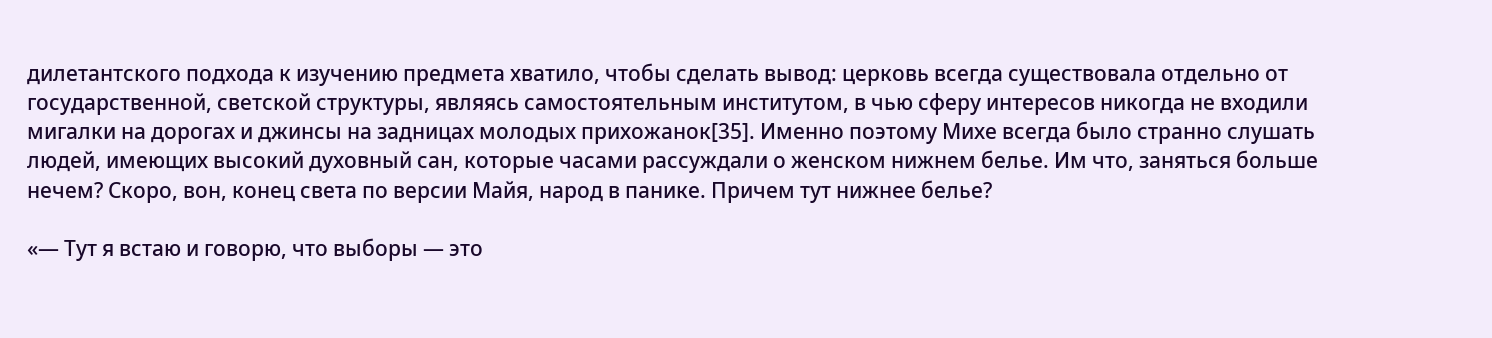дилетантского подхода к изучению предмета хватило, чтобы сделать вывод: церковь всегда существовала отдельно от государственной, светской структуры, являясь самостоятельным институтом, в чью сферу интересов никогда не входили мигалки на дорогах и джинсы на задницах молодых прихожанок[35]. Именно поэтому Михе всегда было странно слушать людей, имеющих высокий духовный сан, которые часами рассуждали о женском нижнем белье. Им что, заняться больше нечем? Скоро, вон, конец света по версии Майя, народ в панике. Причем тут нижнее белье?

«— Тут я встаю и говорю, что выборы — это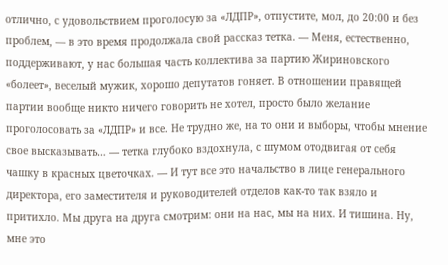отлично, с удовольствием проголосую за «ЛДПР», отпустите, мол, до 20:00 и без проблем, — в это время продолжала свой рассказ тетка. — Меня, естественно, поддерживают, у нас большая часть коллектива за партию Жириновского «болеет», веселый мужик, хорошо депутатов гоняет. В отношении правящей партии вообще никто ничего говорить не хотел, просто было желание проголосовать за «ЛДПР» и все. Не трудно же, на то они и выборы, чтобы мнение свое высказывать… — тетка глубоко вздохнула, с шумом отодвигая от себя чашку в красных цветочках. — И тут все это начальство в лице генерального директора, его заместителя и руководителей отделов как-то так взяло и притихло. Мы друга на друга смотрим: они на нас, мы на них. И тишина. Ну, мне это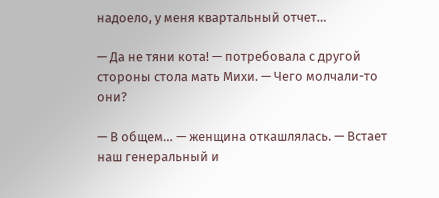надоело, у меня квартальный отчет…

— Да не тяни кота! — потребовала с другой стороны стола мать Михи. — Чего молчали-то они?

— В общем… — женщина откашлялась. — Встает наш генеральный и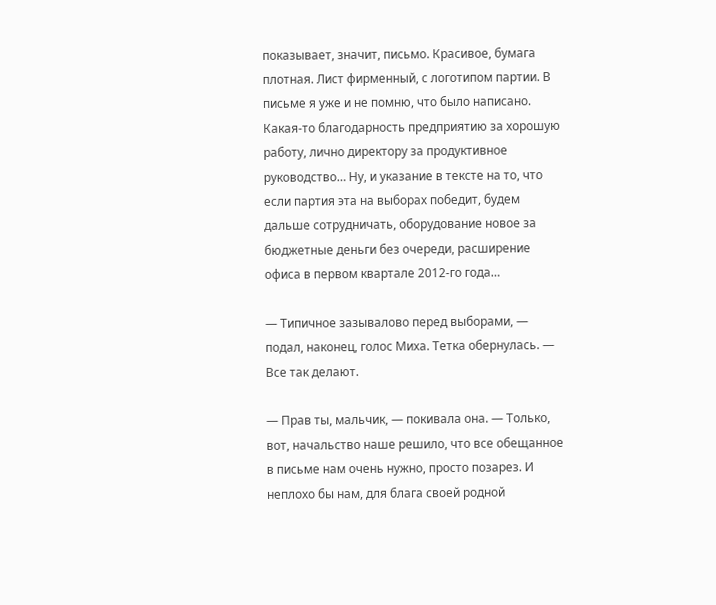показывает, значит, письмо. Красивое, бумага плотная. Лист фирменный, с логотипом партии. В письме я уже и не помню, что было написано. Какая-то благодарность предприятию за хорошую работу, лично директору за продуктивное руководство… Ну, и указание в тексте на то, что если партия эта на выборах победит, будем дальше сотрудничать, оборудование новое за бюджетные деньги без очереди, расширение офиса в первом квартале 2012-го года…

— Типичное зазывалово перед выборами, — подал, наконец, голос Миха. Тетка обернулась. — Все так делают.

— Прав ты, мальчик, — покивала она. — Только, вот, начальство наше решило, что все обещанное в письме нам очень нужно, просто позарез. И неплохо бы нам, для блага своей родной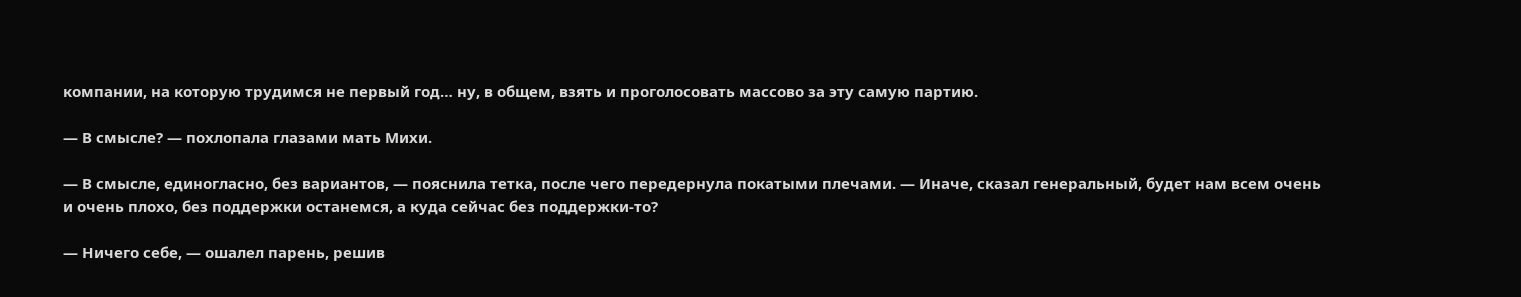компании, на которую трудимся не первый год… ну, в общем, взять и проголосовать массово за эту самую партию.

— В смысле? — похлопала глазами мать Михи.

— В смысле, единогласно, без вариантов, — пояснила тетка, после чего передернула покатыми плечами. — Иначе, сказал генеральный, будет нам всем очень и очень плохо, без поддержки останемся, а куда сейчас без поддержки-то?

— Ничего себе, — ошалел парень, решив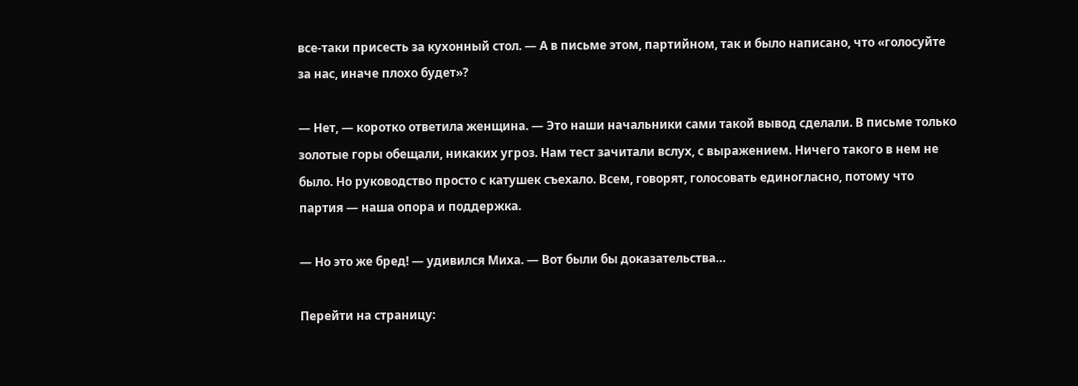все-таки присесть за кухонный стол. — А в письме этом, партийном, так и было написано, что «голосуйте за нас, иначе плохо будет»?

— Нет, — коротко ответила женщина. — Это наши начальники сами такой вывод сделали. В письме только золотые горы обещали, никаких угроз. Нам тест зачитали вслух, с выражением. Ничего такого в нем не было. Но руководство просто с катушек съехало. Всем, говорят, голосовать единогласно, потому что партия — наша опора и поддержка.

— Но это же бред! — удивился Миха. — Вот были бы доказательства…

Перейти на страницу: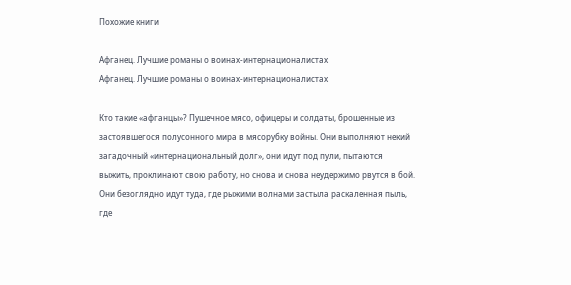Похожие книги

Афганец. Лучшие романы о воинах-интернационалистах
Афганец. Лучшие романы о воинах-интернационалистах

Кто такие «афганцы»? Пушечное мясо, офицеры и солдаты, брошенные из застоявшегося полусонного мира в мясорубку войны. Они выполняют некий загадочный «интернациональный долг», они идут под пули, пытаются выжить, проклинают свою работу, но снова и снова неудержимо рвутся в бой. Они безоглядно идут туда, где рыжими волнами застыла раскаленная пыль, где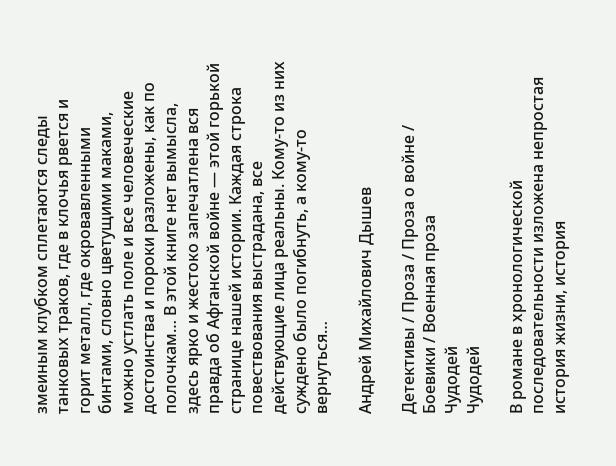змеиным клубком сплетаются следы танковых траков, где в клочья рвется и горит металл, где окровавленными бинтами, словно цветущими маками, можно устлать поле и все человеческие достоинства и пороки разложены, как по полочкам… В этой книге нет вымысла, здесь ярко и жестоко запечатлена вся правда об Афганской войне — этой горькой странице нашей истории. Каждая строка повествования выстрадана, все действующие лица реальны. Кому-то из них суждено было погибнуть, а кому-то вернуться…

Андрей Михайлович Дышев

Детективы / Проза / Проза о войне / Боевики / Военная проза
Чудодей
Чудодей

В романе в хронологической последовательности изложена непростая история жизни, история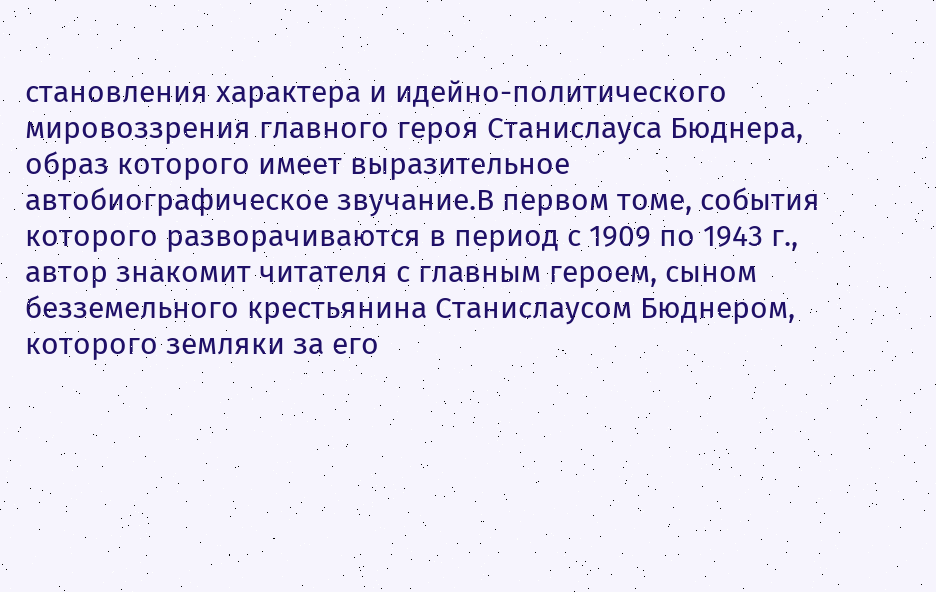становления характера и идейно-политического мировоззрения главного героя Станислауса Бюднера, образ которого имеет выразительное автобиографическое звучание.В первом томе, события которого разворачиваются в период с 1909 по 1943 г., автор знакомит читателя с главным героем, сыном безземельного крестьянина Станислаусом Бюднером, которого земляки за его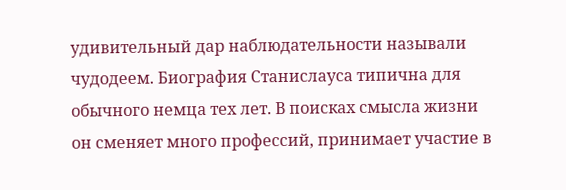удивительный дар наблюдательности называли чудодеем. Биография Станислауса типична для обычного немца тех лет. В поисках смысла жизни он сменяет много профессий, принимает участие в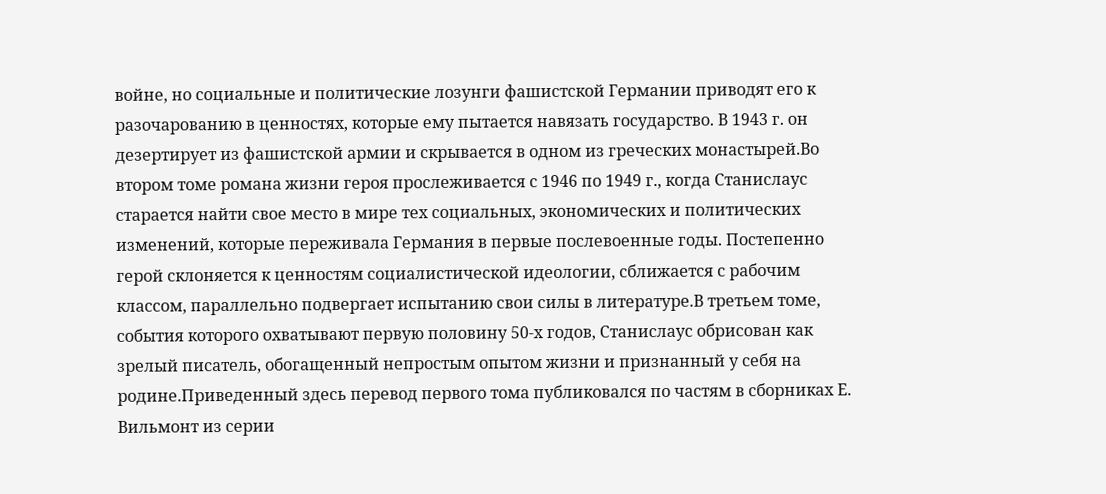войне, но социальные и политические лозунги фашистской Германии приводят его к разочарованию в ценностях, которые ему пытается навязать государство. В 1943 г. он дезертирует из фашистской армии и скрывается в одном из греческих монастырей.Во втором томе романа жизни героя прослеживается с 1946 по 1949 г., когда Станислаус старается найти свое место в мире тех социальных, экономических и политических изменений, которые переживала Германия в первые послевоенные годы. Постепенно герой склоняется к ценностям социалистической идеологии, сближается с рабочим классом, параллельно подвергает испытанию свои силы в литературе.В третьем томе, события которого охватывают первую половину 50-х годов, Станислаус обрисован как зрелый писатель, обогащенный непростым опытом жизни и признанный у себя на родине.Приведенный здесь перевод первого тома публиковался по частям в сборниках Е. Вильмонт из серии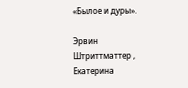«Былое и дуры».

Эрвин Штриттматтер , Екатерина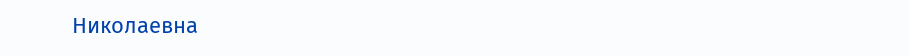Николаевна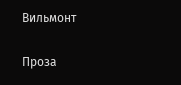Вильмонт

Проза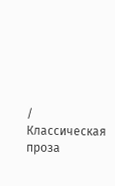/ Классическая проза